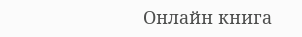Онлайн книга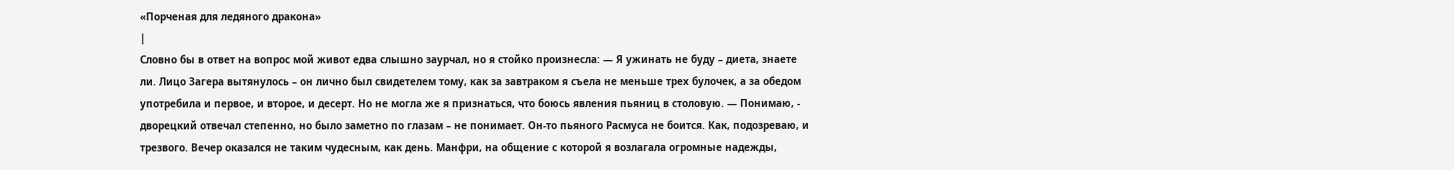«Порченая для ледяного дракона»
|
Словно бы в ответ на вопрос мой живот едва слышно заурчал, но я стойко произнесла: — Я ужинать не буду – диета, знаете ли. Лицо Загера вытянулось – он лично был свидетелем тому, как за завтраком я съела не меньше трех булочек, а за обедом употребила и первое, и второе, и десерт. Но не могла же я признаться, что боюсь явления пьяниц в столовую. — Понимаю, - дворецкий отвечал степенно, но было заметно по глазам – не понимает. Он-то пьяного Расмуса не боится. Как, подозреваю, и трезвого. Вечер оказался не таким чудесным, как день. Манфри, на общение с которой я возлагала огромные надежды,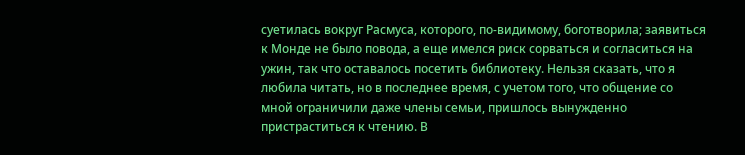суетилась вокруг Расмуса, которого, по-видимому, боготворила; заявиться к Монде не было повода, а еще имелся риск сорваться и согласиться на ужин, так что оставалось посетить библиотеку. Нельзя сказать, что я любила читать, но в последнее время, с учетом того, что общение со мной ограничили даже члены семьи, пришлось вынужденно пристраститься к чтению. В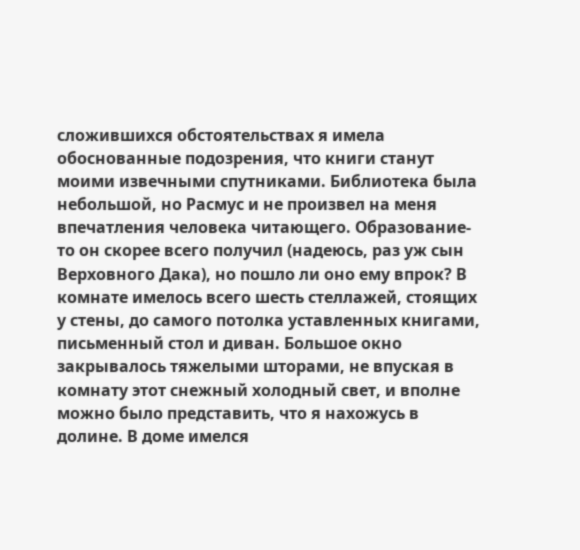сложившихся обстоятельствах я имела обоснованные подозрения, что книги станут моими извечными спутниками. Библиотека была небольшой, но Расмус и не произвел на меня впечатления человека читающего. Образование-то он скорее всего получил (надеюсь, раз уж сын Верховного Дака), но пошло ли оно ему впрок? В комнате имелось всего шесть стеллажей, стоящих у стены, до самого потолка уставленных книгами, письменный стол и диван. Большое окно закрывалось тяжелыми шторами, не впуская в комнату этот снежный холодный свет, и вполне можно было представить, что я нахожусь в долине. В доме имелся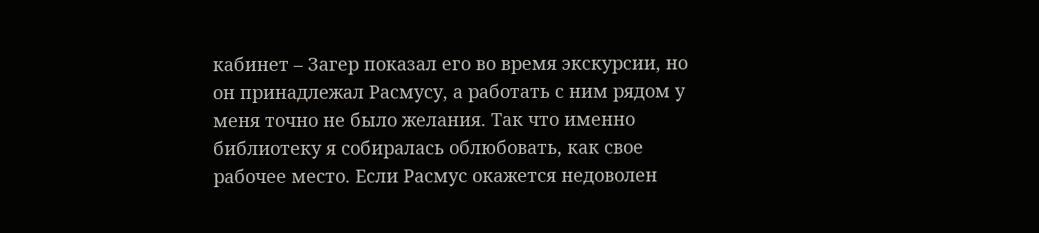кабинет – Загер показал его во время экскурсии, но он принадлежал Расмусу, а работать с ним рядом у меня точно не было желания. Так что именно библиотеку я собиралась облюбовать, как свое рабочее место. Если Расмус окажется недоволен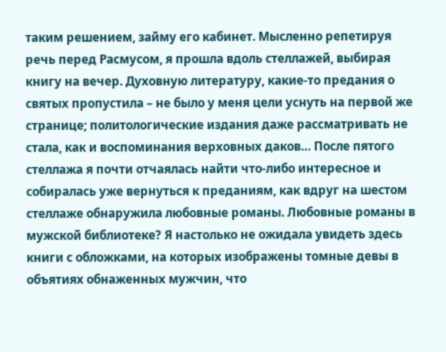таким решением, займу его кабинет. Мысленно репетируя речь перед Расмусом, я прошла вдоль стеллажей, выбирая книгу на вечер. Духовную литературу, какие-то предания о святых пропустила – не было у меня цели уснуть на первой же странице; политологические издания даже рассматривать не стала, как и воспоминания верховных даков… После пятого стеллажа я почти отчаялась найти что-либо интересное и собиралась уже вернуться к преданиям, как вдруг на шестом стеллаже обнаружила любовные романы. Любовные романы в мужской библиотеке? Я настолько не ожидала увидеть здесь книги с обложками, на которых изображены томные девы в объятиях обнаженных мужчин, что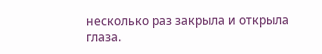несколько раз закрыла и открыла глаза.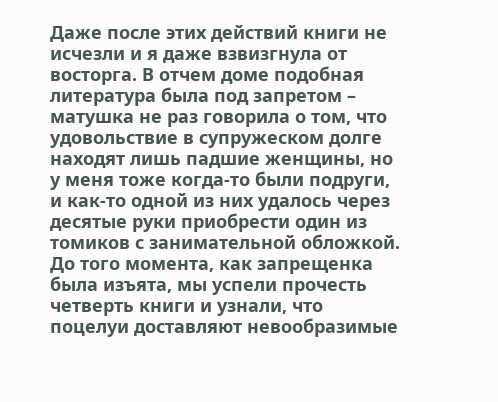Даже после этих действий книги не исчезли и я даже взвизгнула от восторга. В отчем доме подобная литература была под запретом – матушка не раз говорила о том, что удовольствие в супружеском долге находят лишь падшие женщины, но у меня тоже когда-то были подруги, и как-то одной из них удалось через десятые руки приобрести один из томиков с занимательной обложкой. До того момента, как запрещенка была изъята, мы успели прочесть четверть книги и узнали, что поцелуи доставляют невообразимые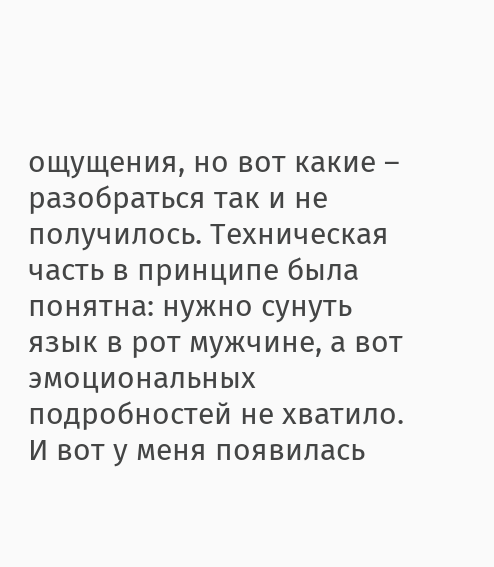ощущения, но вот какие – разобраться так и не получилось. Техническая часть в принципе была понятна: нужно сунуть язык в рот мужчине, а вот эмоциональных подробностей не хватило. И вот у меня появилась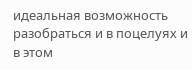идеальная возможность разобраться и в поцелуях и в этом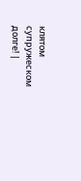клятом супружеском долге! |